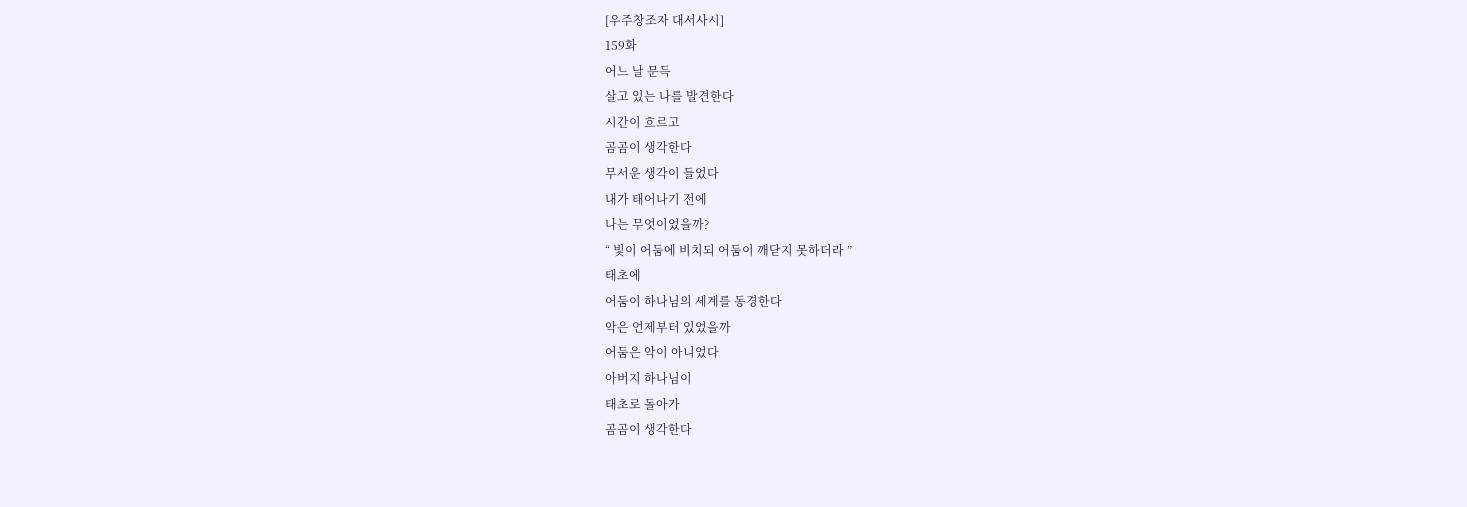[우주창조자 대서사시]
159화
어느 날 문득
살고 있는 나를 발견한다
시간이 흐르고
곰곰이 생각한다
무서운 생각이 들었다
내가 태어나기 전에
나는 무엇이었을까?
“ 빛이 어둠에 비치되 어둠이 깨닫지 못하더라 ”
태초에
어둠이 하나님의 세계를 동경한다
악은 언제부터 있었을까
어둠은 악이 아니었다
아버지 하나님이
태초로 돌아가
곰곰이 생각한다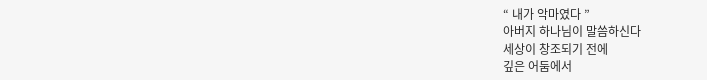“ 내가 악마였다 ”
아버지 하나님이 말씀하신다
세상이 창조되기 전에
깊은 어둠에서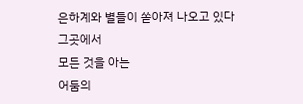은하계와 별들이 쏟아져 나오고 있다
그곳에서
모든 것을 아는
어둠의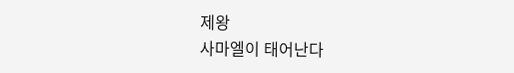제왕
사마엘이 태어난다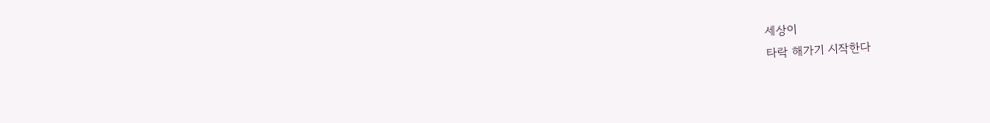세상이
타락 해가기 시작한다